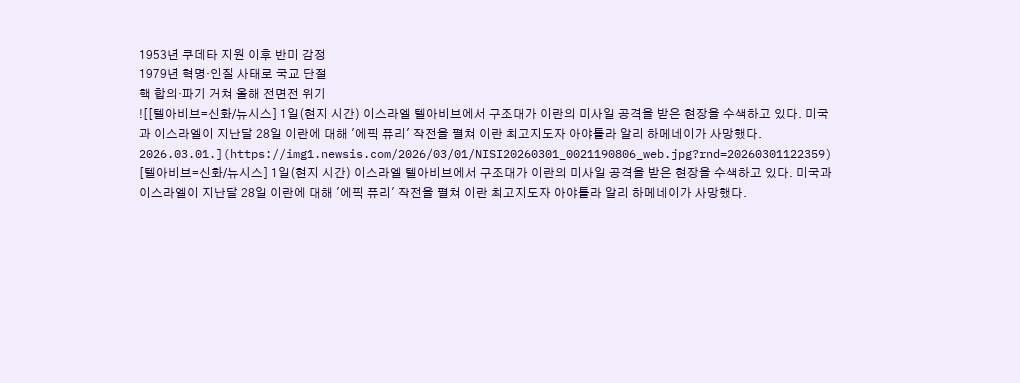1953년 쿠데타 지원 이후 반미 감정
1979년 혁명·인질 사태로 국교 단절
핵 합의·파기 거쳐 올해 전면전 위기
![[텔아비브=신화/뉴시스] 1일(현지 시간) 이스라엘 텔아비브에서 구조대가 이란의 미사일 공격을 받은 현장을 수색하고 있다. 미국과 이스라엘이 지난달 28일 이란에 대해 '에픽 퓨리' 작전을 펼쳐 이란 최고지도자 아야톨라 알리 하메네이가 사망했다. 2026.03.01.](https://img1.newsis.com/2026/03/01/NISI20260301_0021190806_web.jpg?rnd=20260301122359)
[텔아비브=신화/뉴시스] 1일(현지 시간) 이스라엘 텔아비브에서 구조대가 이란의 미사일 공격을 받은 현장을 수색하고 있다. 미국과 이스라엘이 지난달 28일 이란에 대해 '에픽 퓨리' 작전을 펼쳐 이란 최고지도자 아야톨라 알리 하메네이가 사망했다.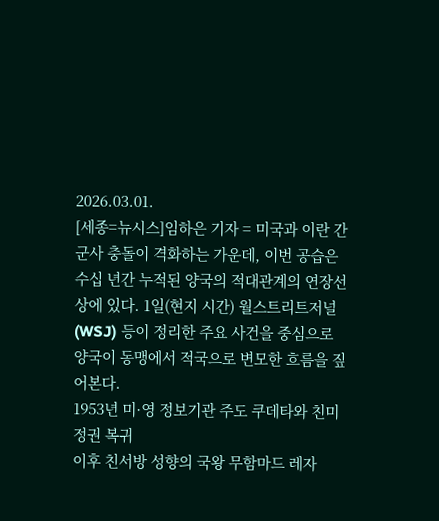2026.03.01.
[세종=뉴시스]임하은 기자 = 미국과 이란 간 군사 충돌이 격화하는 가운데, 이번 공습은 수십 년간 누적된 양국의 적대관계의 연장선 상에 있다. 1일(현지 시간) 월스트리트저널(WSJ) 등이 정리한 주요 사건을 중심으로 양국이 동맹에서 적국으로 변모한 흐름을 짚어본다.
1953년 미·영 정보기관 주도 쿠데타와 친미 정권 복귀
이후 친서방 성향의 국왕 무함마드 레자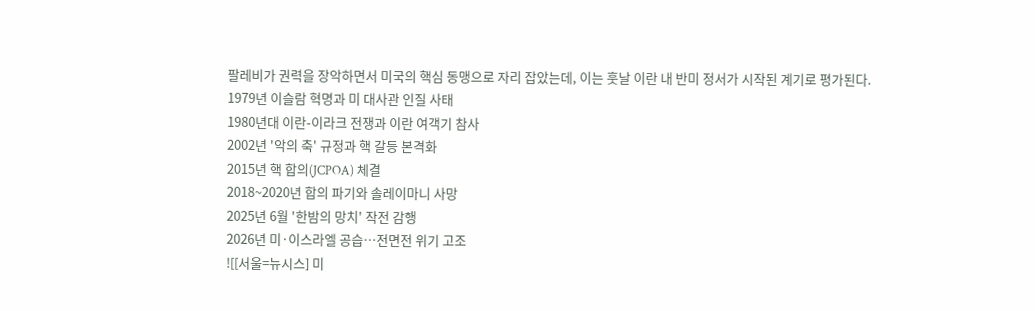팔레비가 권력을 장악하면서 미국의 핵심 동맹으로 자리 잡았는데, 이는 훗날 이란 내 반미 정서가 시작된 계기로 평가된다.
1979년 이슬람 혁명과 미 대사관 인질 사태
1980년대 이란-이라크 전쟁과 이란 여객기 참사
2002년 '악의 축' 규정과 핵 갈등 본격화
2015년 핵 합의(JCPOA) 체결
2018~2020년 합의 파기와 솔레이마니 사망
2025년 6월 '한밤의 망치' 작전 감행
2026년 미·이스라엘 공습…전면전 위기 고조
![[서울=뉴시스] 미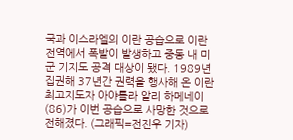국과 이스라엘의 이란 공습으로 이란 전역에서 폭발이 발생하고 중동 내 미군 기지도 공격 대상이 됐다. 1989년 집권해 37년간 권력을 행사해 온 이란 최고지도자 아야톨라 알리 하메네이(86)가 이번 공습으로 사망한 것으로 전해졌다. (그래픽=전진우 기자)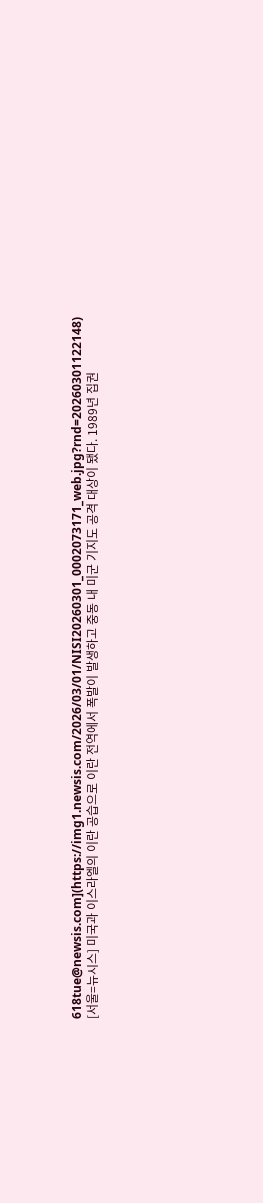618tue@newsis.com](https://img1.newsis.com/2026/03/01/NISI20260301_0002073171_web.jpg?rnd=20260301122148)
[서울=뉴시스] 미국과 이스라엘의 이란 공습으로 이란 전역에서 폭발이 발생하고 중동 내 미군 기지도 공격 대상이 됐다. 1989년 집권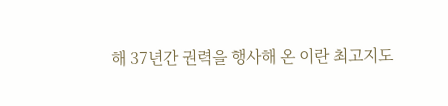해 37년간 권력을 행사해 온 이란 최고지도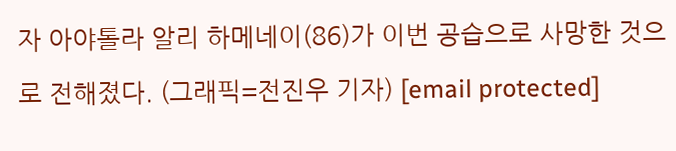자 아야톨라 알리 하메네이(86)가 이번 공습으로 사망한 것으로 전해졌다. (그래픽=전진우 기자) [email protected]